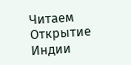Читаем Открытие Индии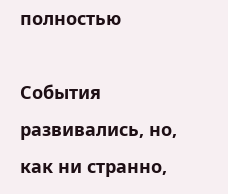полностью

События развивались, но, как ни странно,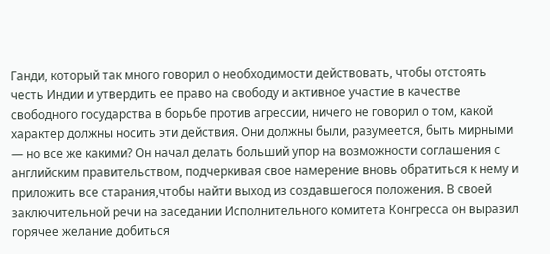Ганди, который так много говорил о необходимости действовать, чтобы отстоять честь Индии и утвердить ее право на свободу и активное участие в качестве свободного государства в борьбе против агрессии, ничего не говорил о том, какой характер должны носить эти действия. Они должны были, разумеется, быть мирными — но все же какими? Он начал делать больший упор на возможности соглашения с английским правительством, подчеркивая свое намерение вновь обратиться к нему и приложить все старания,чтобы найти выход из создавшегося положения. В своей заключительной речи на заседании Исполнительного комитета Конгресса он выразил горячее желание добиться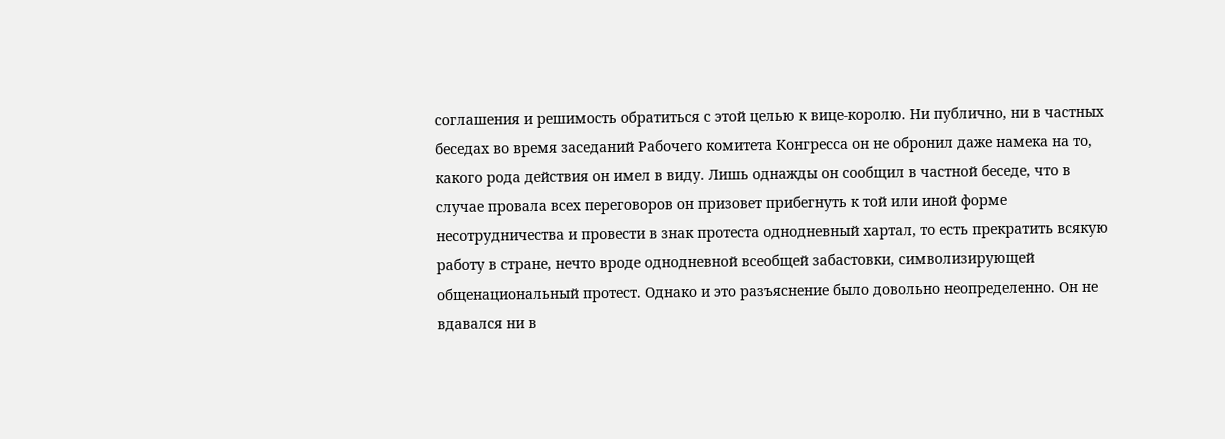соглашения и решимость обратиться с этой целью к вице-королю. Ни публично, ни в частных беседах во время заседаний Рабочего комитета Конгресса он не обронил даже намека на то, какого рода действия он имел в виду. Лишь однажды он сообщил в частной беседе, что в случае провала всех переговоров он призовет прибегнуть к той или иной форме несотрудничества и провести в знак протеста однодневный хартал, то есть прекратить всякую работу в стране, нечто вроде однодневной всеобщей забастовки, символизирующей общенациональный протест. Однако и это разъяснение было довольно неопределенно. Он не вдавался ни в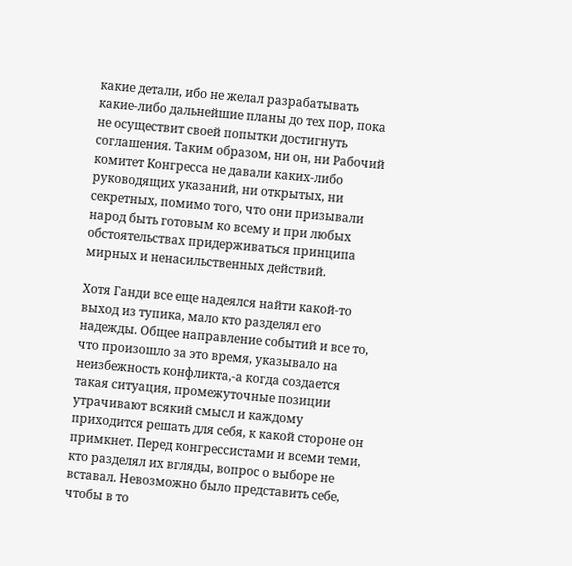какие детали, ибо не желал разрабатывать какие-либо дальнейшие планы до тех пор, пока не осуществит своей попытки достигнуть соглашения. Таким образом, ни он, ни Рабочий комитет Конгресса не давали каких-либо руководящих указаний, ни открытых, ни секретных, помимо того, что они призывали народ быть готовым ко всему и при любых обстоятельствах придерживаться принципа мирных и ненасильственных действий.

Хотя Ганди все еще надеялся найти какой-то выход из тупика, мало кто разделял его надежды. Общее направление событий и все то, что произошло за это время, указывало на неизбежность конфликта,-а когда создается такая ситуация, промежуточные позиции утрачивают всякий смысл и каждому приходится решать для себя, к какой стороне он примкнет. Перед конгрессистами и всеми теми, кто разделял их вгляды, вопрос о выборе не вставал. Невозможно было представить себе, чтобы в то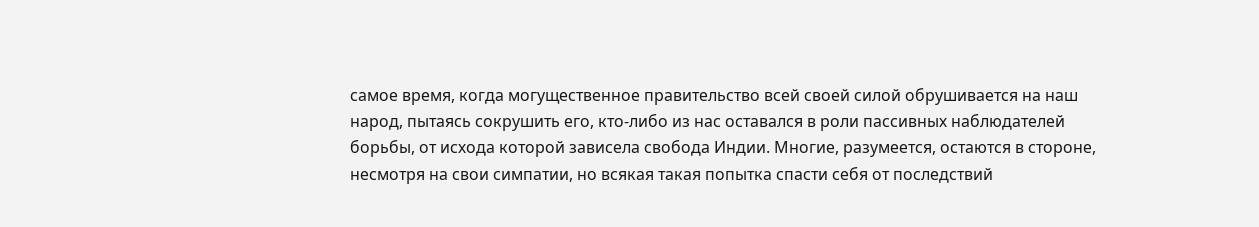самое время, когда могущественное правительство всей своей силой обрушивается на наш народ, пытаясь сокрушить его, кто-либо из нас оставался в роли пассивных наблюдателей борьбы, от исхода которой зависела свобода Индии. Многие, разумеется, остаются в стороне, несмотря на свои симпатии, но всякая такая попытка спасти себя от последствий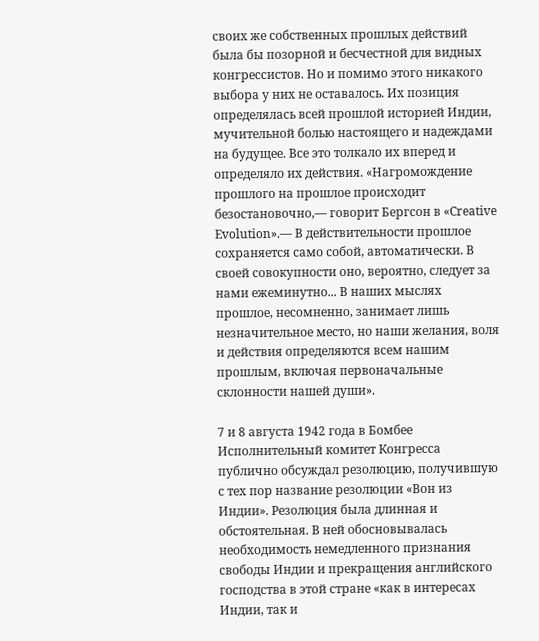своих же собственных прошлых действий была бы позорной и бесчестной для видных конгрессистов. Но и помимо этого никакого выбора у них не оставалось. Их позиция определялась всей прошлой историей Индии, мучительной болью настоящего и надеждами на будущее. Все это толкало их вперед и определяло их действия. «Нагромождение прошлого на прошлое происходит безостановочно,— говорит Бергсон в «Creative Evolution».— В действительности прошлое сохраняется само собой, автоматически. В своей совокупности оно, вероятно, следует за нами ежеминутно... В наших мыслях прошлое, несомненно, занимает лишь незначительное место, но наши желания, воля и действия определяются всем нашим прошлым, включая первоначальные склонности нашей души».

7 и 8 августа 1942 года в Бомбее Исполнительный комитет Конгресса публично обсуждал резолюцию, получившую с тех пор название резолюции «Вон из Индии». Резолюция была длинная и обстоятельная. В ней обосновывалась необходимость немедленного признания свободы Индии и прекращения английского господства в этой стране «как в интересах Индии, так и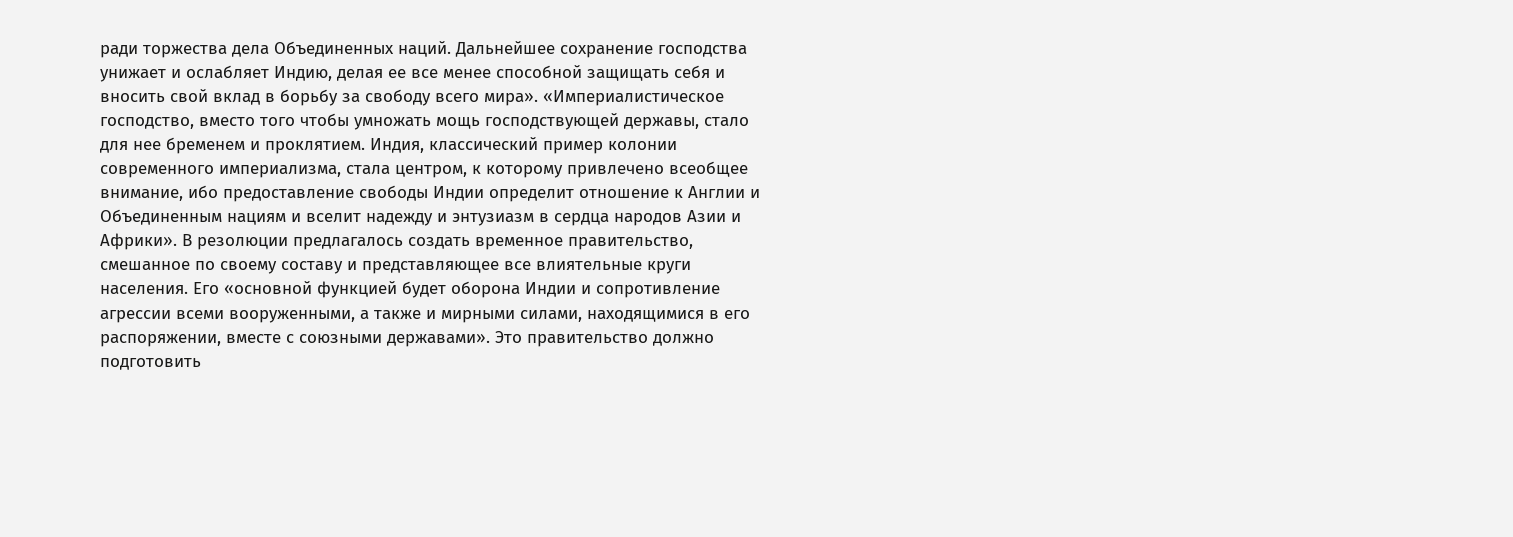ради торжества дела Объединенных наций. Дальнейшее сохранение господства унижает и ослабляет Индию, делая ее все менее способной защищать себя и вносить свой вклад в борьбу за свободу всего мира». «Империалистическое господство, вместо того чтобы умножать мощь господствующей державы, стало для нее бременем и проклятием. Индия, классический пример колонии современного империализма, стала центром, к которому привлечено всеобщее внимание, ибо предоставление свободы Индии определит отношение к Англии и Объединенным нациям и вселит надежду и энтузиазм в сердца народов Азии и Африки». В резолюции предлагалось создать временное правительство, смешанное по своему составу и представляющее все влиятельные круги населения. Его «основной функцией будет оборона Индии и сопротивление агрессии всеми вооруженными, а также и мирными силами, находящимися в его распоряжении, вместе с союзными державами». Это правительство должно подготовить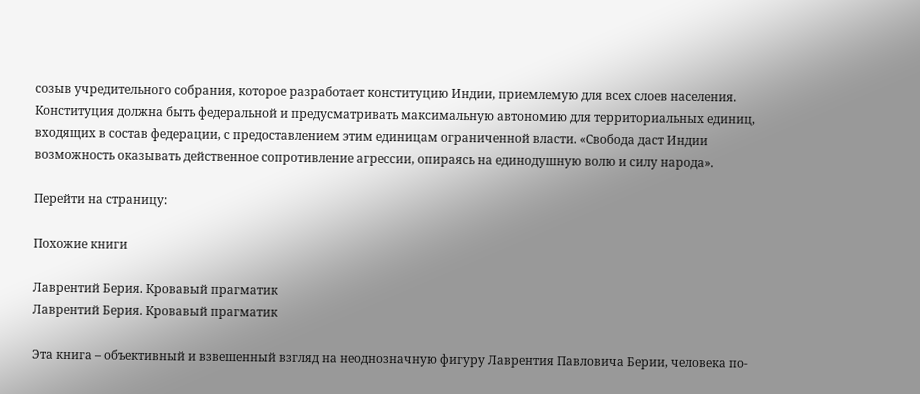созыв учредительного собрания, которое разработает конституцию Индии, приемлемую для всех слоев населения. Конституция должна быть федеральной и предусматривать максимальную автономию для территориальных единиц, входящих в состав федерации, с предоставлением этим единицам ограниченной власти. «Свобода даст Индии возможность оказывать действенное сопротивление агрессии, опираясь на единодушную волю и силу народа».

Перейти на страницу:

Похожие книги

Лаврентий Берия. Кровавый прагматик
Лаврентий Берия. Кровавый прагматик

Эта книга – объективный и взвешенный взгляд на неоднозначную фигуру Лаврентия Павловича Берии, человека по-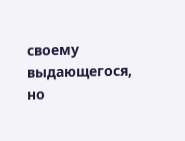своему выдающегося, но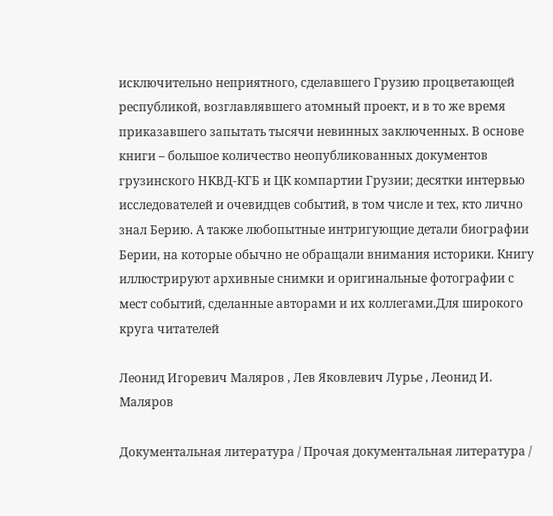исключительно неприятного, сделавшего Грузию процветающей республикой, возглавлявшего атомный проект, и в то же время приказавшего запытать тысячи невинных заключенных. В основе книги – большое количество неопубликованных документов грузинского НКВД-КГБ и ЦК компартии Грузии; десятки интервью исследователей и очевидцев событий, в том числе и тех, кто лично знал Берию. А также любопытные интригующие детали биографии Берии, на которые обычно не обращали внимания историки. Книгу иллюстрируют архивные снимки и оригинальные фотографии с мест событий, сделанные авторами и их коллегами.Для широкого круга читателей

Леонид Игоревич Маляров , Лев Яковлевич Лурье , Леонид И. Маляров

Документальная литература / Прочая документальная литература /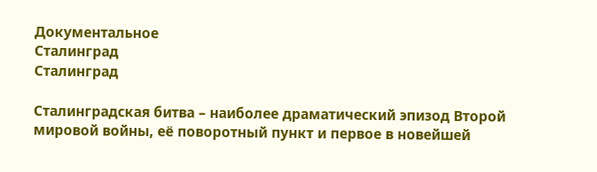Документальное
Сталинград
Сталинград

Сталинградская битва – наиболее драматический эпизод Второй мировой войны, её поворотный пункт и первое в новейшей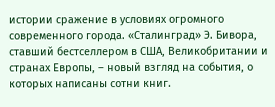истории сражение в условиях огромного современного города. «Сталинград» Э. Бивора, ставший бестселлером в США, Великобритании и странах Европы, – новый взгляд на события, о которых написаны сотни книг.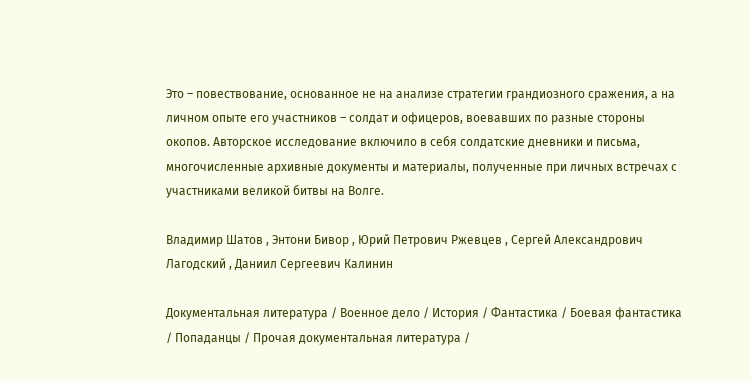Это – повествование, основанное не на анализе стратегии грандиозного сражения, а на личном опыте его участников – солдат и офицеров, воевавших по разные стороны окопов. Авторское исследование включило в себя солдатские дневники и письма, многочисленные архивные документы и материалы, полученные при личных встречах с участниками великой битвы на Волге.

Владимир Шатов , Энтони Бивор , Юрий Петрович Ржевцев , Сергей Александрович Лагодский , Даниил Сергеевич Калинин

Документальная литература / Военное дело / История / Фантастика / Боевая фантастика / Попаданцы / Прочая документальная литература /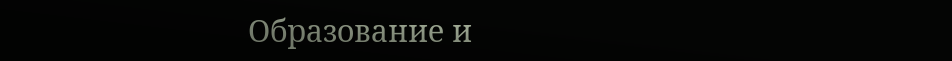Образование и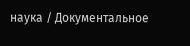наука / Документальное